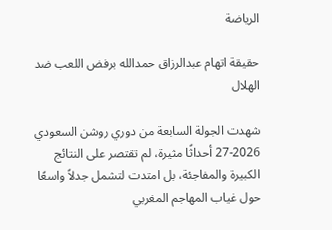الرياضة

حقيقة اتهام عبدالرزاق حمدالله برفض اللعب ضد الهلال

شهدت الجولة السابعة من دوري روشن السعودي 2026-27 أحداثًا مثيرة، لم تقتصر على النتائج الكبيرة والمفاجئة، بل امتدت لتشمل جدلاً واسعًا حول غياب المهاجم المغربي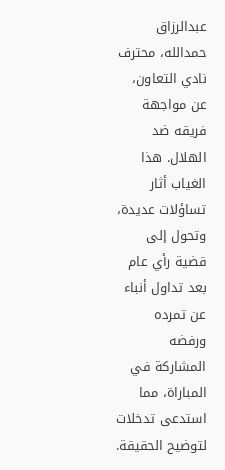عبدالرزاق حمدالله، محترف نادي التعاون، عن مواجهة فريقه ضد الهلال. هذا الغياب أثار تساؤلات عديدة، وتحول إلى قضية رأي عام بعد تداول أنباء عن تمرده ورفضه المشاركة في المباراة، مما استدعى تدخلات لتوضيح الحقيقة.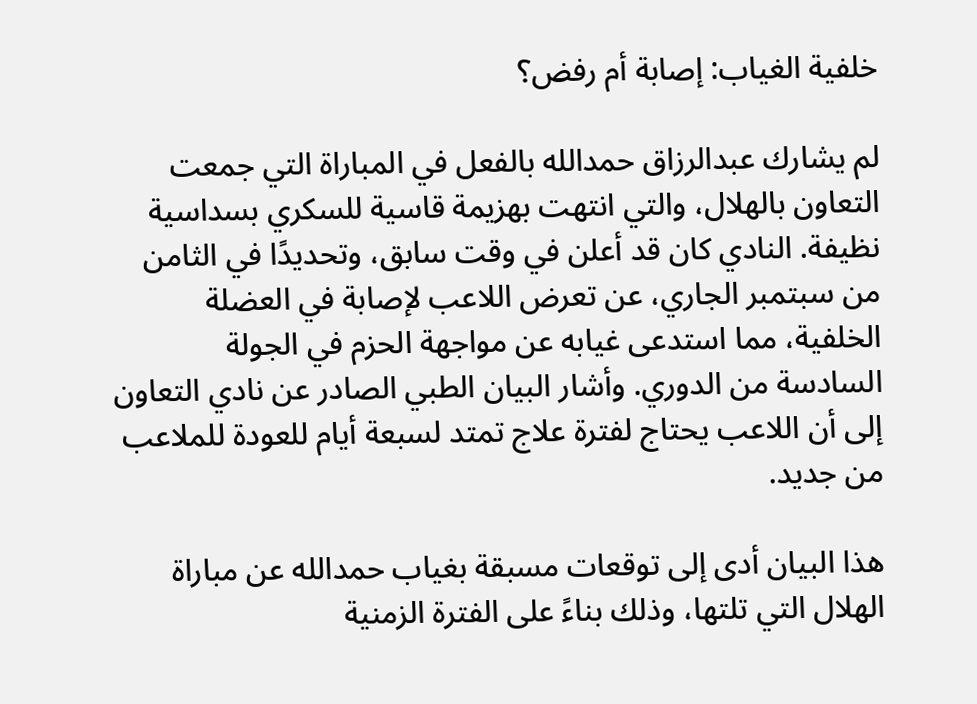خلفية الغياب: إصابة أم رفض؟

لم يشارك عبدالرزاق حمدالله بالفعل في المباراة التي جمعت التعاون بالهلال، والتي انتهت بهزيمة قاسية للسكري بسداسية نظيفة. النادي كان قد أعلن في وقت سابق، وتحديدًا في الثامن من سبتمبر الجاري، عن تعرض اللاعب لإصابة في العضلة الخلفية، مما استدعى غيابه عن مواجهة الحزم في الجولة السادسة من الدوري. وأشار البيان الطبي الصادر عن نادي التعاون إلى أن اللاعب يحتاج لفترة علاج تمتد لسبعة أيام للعودة للملاعب من جديد.

هذا البيان أدى إلى توقعات مسبقة بغياب حمدالله عن مباراة الهلال التي تلتها، وذلك بناءً على الفترة الزمنية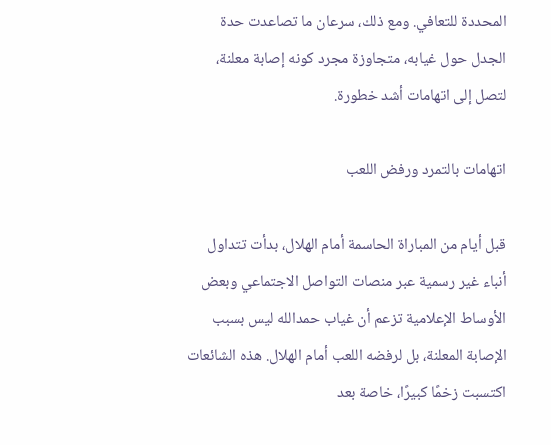المحددة للتعافي. ومع ذلك، سرعان ما تصاعدت حدة الجدل حول غيابه، متجاوزة مجرد كونه إصابة معلنة، لتصل إلى اتهامات أشد خطورة.

اتهامات بالتمرد ورفض اللعب

قبل أيام من المباراة الحاسمة أمام الهلال، بدأت تتداول أنباء غير رسمية عبر منصات التواصل الاجتماعي وبعض الأوساط الإعلامية تزعم أن غياب حمدالله ليس بسبب الإصابة المعلنة، بل لرفضه اللعب أمام الهلال. هذه الشائعات اكتسبت زخمًا كبيرًا، خاصة بعد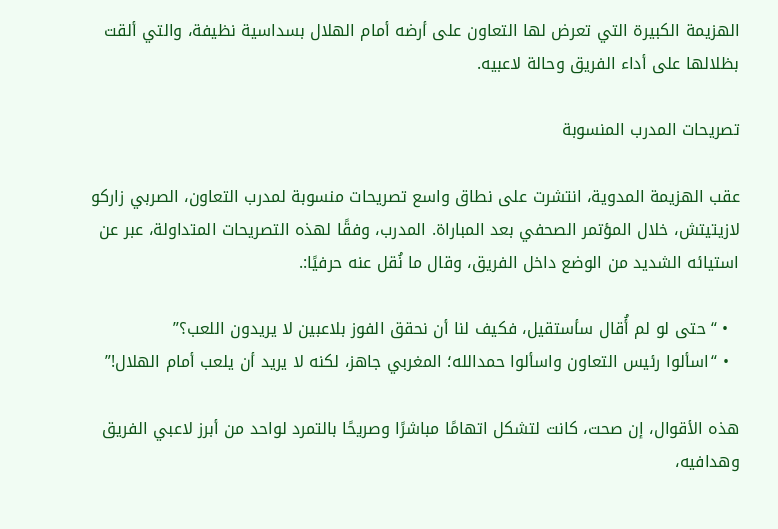الهزيمة الكبيرة التي تعرض لها التعاون على أرضه أمام الهلال بسداسية نظيفة، والتي ألقت بظلالها على أداء الفريق وحالة لاعبيه.

تصريحات المدرب المنسوبة

عقب الهزيمة المدوية، انتشرت على نطاق واسع تصريحات منسوبة لمدرب التعاون، الصربي زاركو لازيتيتش، خلال المؤتمر الصحفي بعد المباراة. المدرب، وفقًا لهذه التصريحات المتداولة، عبر عن استيائه الشديد من الوضع داخل الفريق، وقال ما نُقل عنه حرفيًا:.

  • “حتى لو لم أُقال سأستقيل، فكيف لنا أن نحقق الفوز بلاعبين لا يريدون اللعب؟”
  • “اسألوا رئيس التعاون واسألوا حمدالله؛ المغربي جاهز، لكنه لا يريد أن يلعب أمام الهلال!”

هذه الأقوال، إن صحت، كانت لتشكل اتهامًا مباشرًا وصريحًا بالتمرد لواحد من أبرز لاعبي الفريق وهدافيه،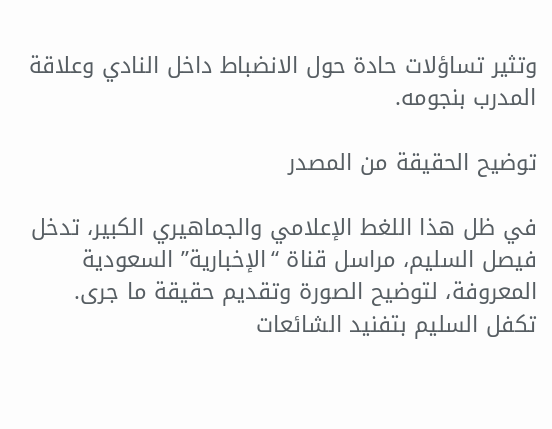وتثير تساؤلات حادة حول الانضباط داخل النادي وعلاقة المدرب بنجومه.

توضيح الحقيقة من المصدر

في ظل هذا اللغط الإعلامي والجماهيري الكبير، تدخل فيصل السليم، مراسل قناة “الإخبارية” السعودية المعروفة، لتوضيح الصورة وتقديم حقيقة ما جرى. تكفل السليم بتفنيد الشائعات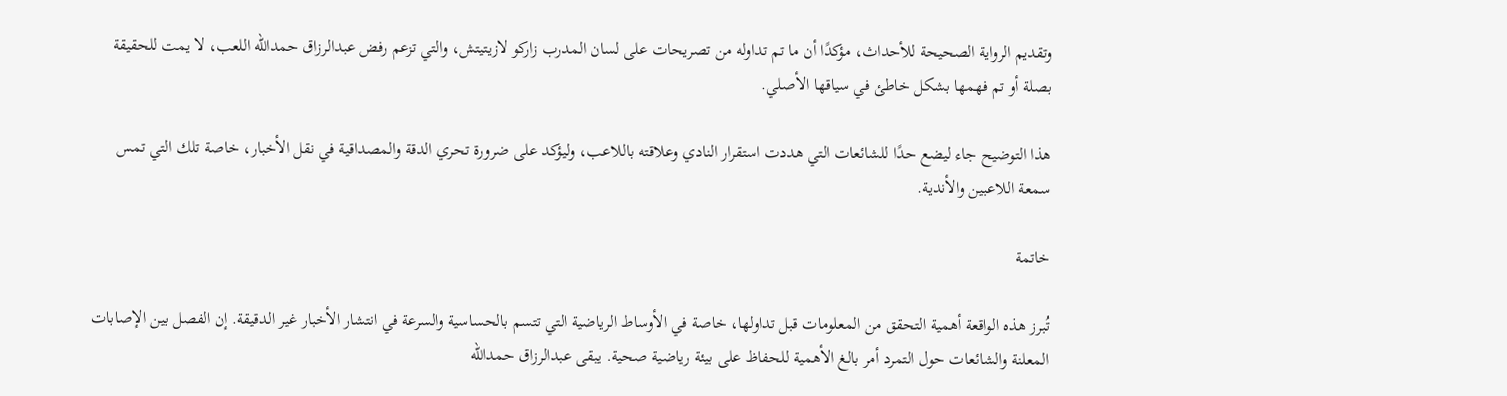وتقديم الرواية الصحيحة للأحداث، مؤكدًا أن ما تم تداوله من تصريحات على لسان المدرب زاركو لازيتيتش، والتي تزعم رفض عبدالرزاق حمدالله اللعب، لا يمت للحقيقة بصلة أو تم فهمها بشكل خاطئ في سياقها الأصلي.

هذا التوضيح جاء ليضع حدًا للشائعات التي هددت استقرار النادي وعلاقته باللاعب، وليؤكد على ضرورة تحري الدقة والمصداقية في نقل الأخبار، خاصة تلك التي تمس سمعة اللاعبين والأندية.

خاتمة

تُبرز هذه الواقعة أهمية التحقق من المعلومات قبل تداولها، خاصة في الأوساط الرياضية التي تتسم بالحساسية والسرعة في انتشار الأخبار غير الدقيقة. إن الفصل بين الإصابات المعلنة والشائعات حول التمرد أمر بالغ الأهمية للحفاظ على بيئة رياضية صحية. يبقى عبدالرزاق حمدالله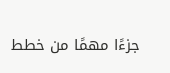جزءًا مهمًا من خطط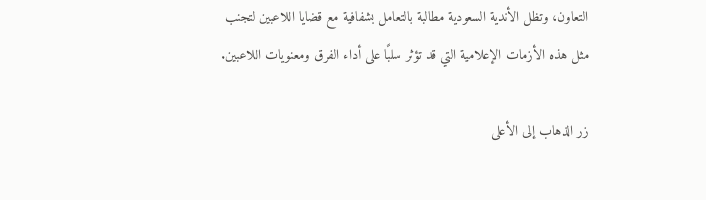التعاون، وتظل الأندية السعودية مطالبة بالتعامل بشفافية مع قضايا اللاعبين لتجنب مثل هذه الأزمات الإعلامية التي قد تؤثر سلبًا على أداء الفرق ومعنويات اللاعبين.

زر الذهاب إلى الأعلى